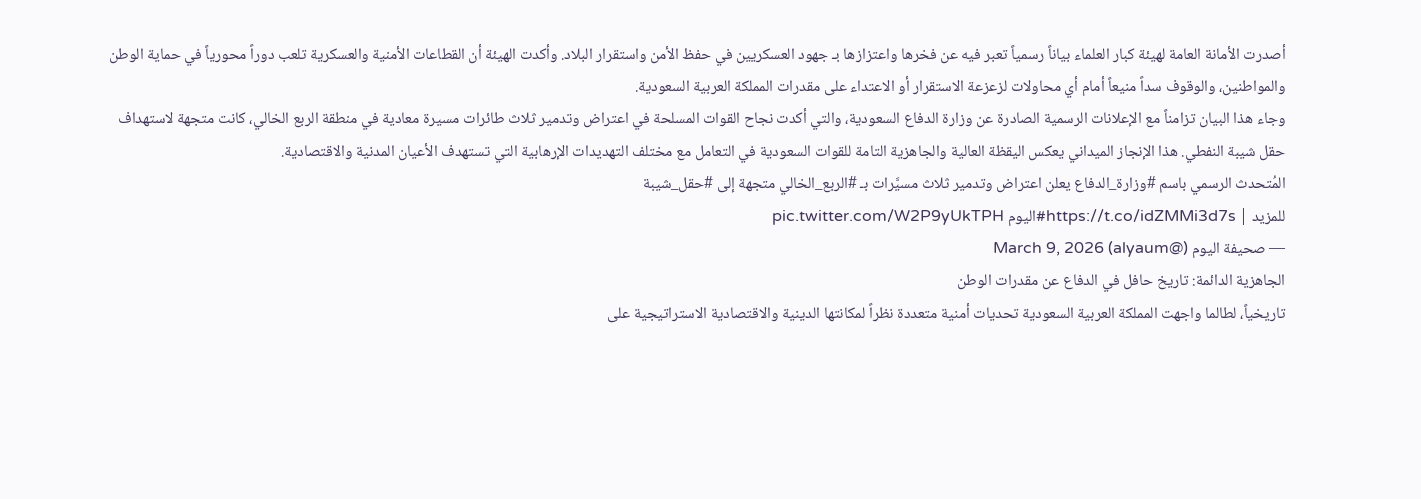أصدرت الأمانة العامة لهيئة كبار العلماء بياناً رسمياً تعبر فيه عن فخرها واعتزازها بـ جهود العسكريين في حفظ الأمن واستقرار البلاد. وأكدت الهيئة أن القطاعات الأمنية والعسكرية تلعب دوراً محورياً في حماية الوطن والمواطنين، والوقوف سداً منيعاً أمام أي محاولات لزعزعة الاستقرار أو الاعتداء على مقدرات المملكة العربية السعودية.
وجاء هذا البيان تزامناً مع الإعلانات الرسمية الصادرة عن وزارة الدفاع السعودية، والتي أكدت نجاح القوات المسلحة في اعتراض وتدمير ثلاث طائرات مسيرة معادية في منطقة الربع الخالي، كانت متجهة لاستهداف حقل شيبة النفطي. هذا الإنجاز الميداني يعكس اليقظة العالية والجاهزية التامة للقوات السعودية في التعامل مع مختلف التهديدات الإرهابية التي تستهدف الأعيان المدنية والاقتصادية.
المُتحدث الرسمي باسم #وزارة_الدفاع يعلن اعتراض وتدمير ثلاث مسيَّرات بـ #الربع_الخالي متجهة إلى #حقل_شيبة
للمزيد | https://t.co/idZMMi3d7s#اليوم pic.twitter.com/W2P9yUkTPH
— صحيفة اليوم (@alyaum) March 9, 2026
الجاهزية الدائمة: تاريخ حافل في الدفاع عن مقدرات الوطن
تاريخياً، لطالما واجهت المملكة العربية السعودية تحديات أمنية متعددة نظراً لمكانتها الدينية والاقتصادية الاستراتيجية على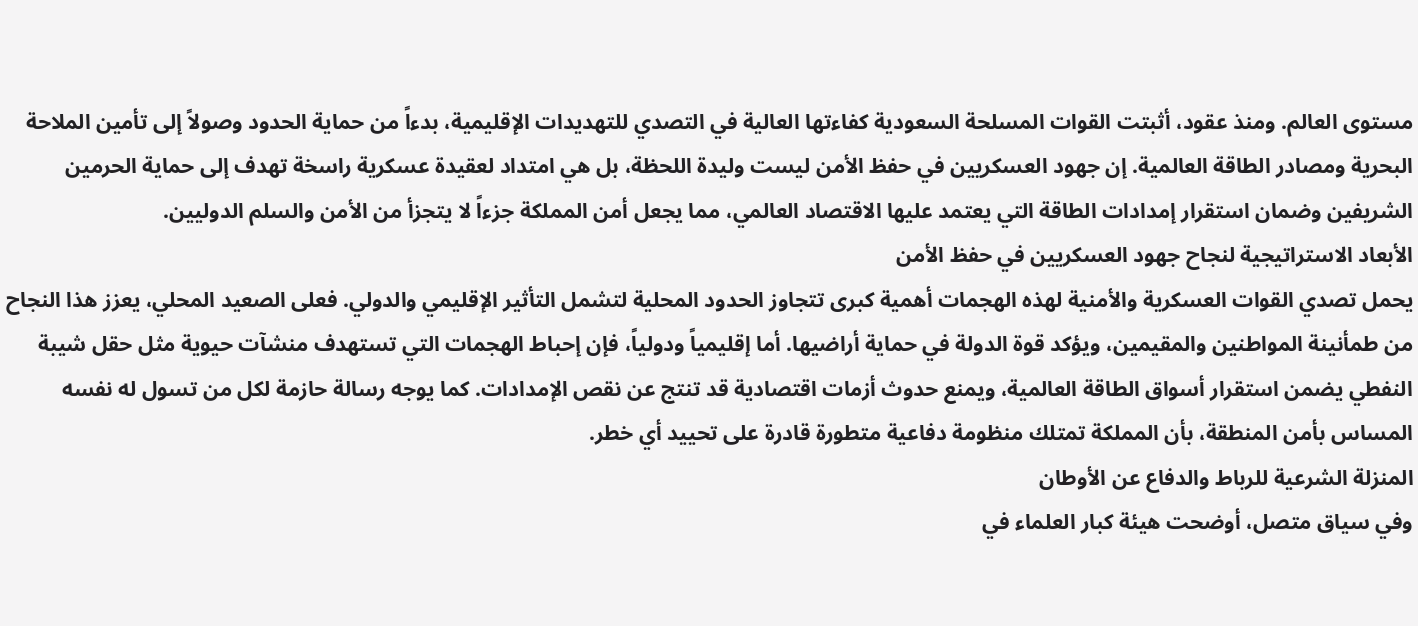مستوى العالم. ومنذ عقود، أثبتت القوات المسلحة السعودية كفاءتها العالية في التصدي للتهديدات الإقليمية، بدءاً من حماية الحدود وصولاً إلى تأمين الملاحة البحرية ومصادر الطاقة العالمية. إن جهود العسكريين في حفظ الأمن ليست وليدة اللحظة، بل هي امتداد لعقيدة عسكرية راسخة تهدف إلى حماية الحرمين الشريفين وضمان استقرار إمدادات الطاقة التي يعتمد عليها الاقتصاد العالمي، مما يجعل أمن المملكة جزءاً لا يتجزأ من الأمن والسلم الدوليين.
الأبعاد الاستراتيجية لنجاح جهود العسكريين في حفظ الأمن
يحمل تصدي القوات العسكرية والأمنية لهذه الهجمات أهمية كبرى تتجاوز الحدود المحلية لتشمل التأثير الإقليمي والدولي. فعلى الصعيد المحلي، يعزز هذا النجاح من طمأنينة المواطنين والمقيمين، ويؤكد قوة الدولة في حماية أراضيها. أما إقليمياً ودولياً، فإن إحباط الهجمات التي تستهدف منشآت حيوية مثل حقل شيبة النفطي يضمن استقرار أسواق الطاقة العالمية، ويمنع حدوث أزمات اقتصادية قد تنتج عن نقص الإمدادات. كما يوجه رسالة حازمة لكل من تسول له نفسه المساس بأمن المنطقة، بأن المملكة تمتلك منظومة دفاعية متطورة قادرة على تحييد أي خطر.
المنزلة الشرعية للرباط والدفاع عن الأوطان
وفي سياق متصل، أوضحت هيئة كبار العلماء في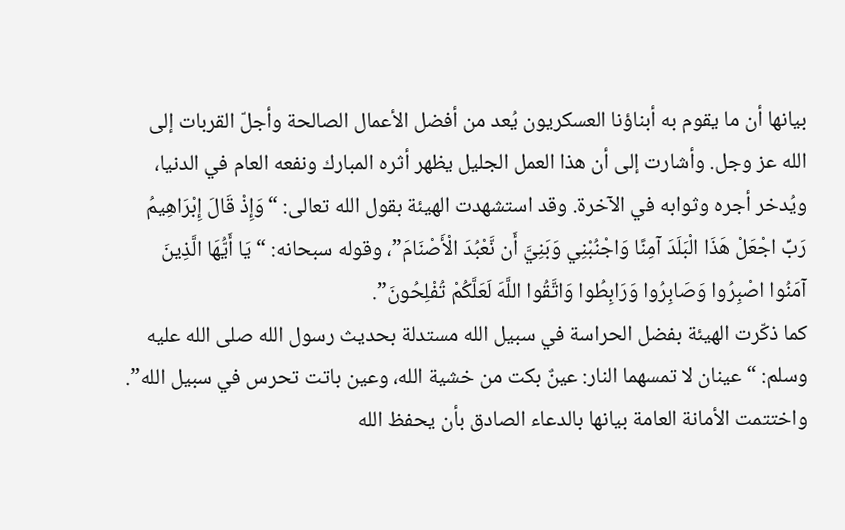بيانها أن ما يقوم به أبناؤنا العسكريون يُعد من أفضل الأعمال الصالحة وأجلّ القربات إلى الله عز وجل. وأشارت إلى أن هذا العمل الجليل يظهر أثره المبارك ونفعه العام في الدنيا، ويُدخر أجره وثوابه في الآخرة. وقد استشهدت الهيئة بقول الله تعالى: “وَإِذْ قَالَ إِبْرَاهِيمُ رَبِّ اجْعَلْ هَذَا الْبَلَدَ آمِنًا وَاجْنُبْنِي وَبَنِيَّ أَن نَّعْبُدَ الْأَصْنَامَ”، وقوله سبحانه: “يَا أَيُّهَا الَّذِينَ آمَنُوا اصْبِرُوا وَصَابِرُوا وَرَابِطُوا وَاتَّقُوا اللَّهَ لَعَلَّكُمْ تُفْلِحُونَ”.
كما ذكّرت الهيئة بفضل الحراسة في سبيل الله مستدلة بحديث رسول الله صلى الله عليه وسلم: “عينان لا تمسهما النار: عينٌ بكت من خشية الله، وعين باتت تحرس في سبيل الله”. واختتمت الأمانة العامة بيانها بالدعاء الصادق بأن يحفظ الله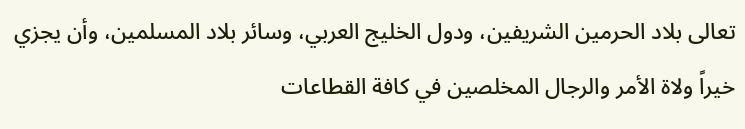تعالى بلاد الحرمين الشريفين، ودول الخليج العربي، وسائر بلاد المسلمين، وأن يجزي خيراً ولاة الأمر والرجال المخلصين في كافة القطاعات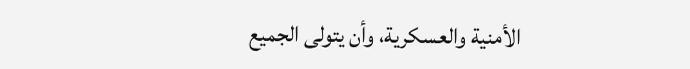الأمنية والعسكرية، وأن يتولى الجميع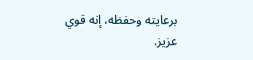برعايته وحفظه، إنه قوي عزيز.